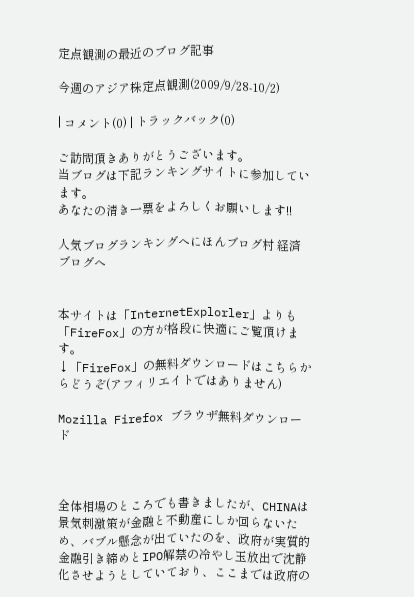定点観測の最近のブログ記事

今週のアジア株定点観測(2009/9/28-10/2)

| コメント(0) | トラックバック(0)

ご訪問頂きありがとうございます。
当ブログは下記ランキングサイトに参加しています。
あなたの清き一票をよろしくお願いします!!

人気ブログランキングへにほんブログ村 経済ブログへ


本サイトは「InternetExplorler」よりも「FireFox」の方が格段に快適にご覧頂けます。
↓「FireFox」の無料ダウンロードはこちらからどうぞ(アフィリエイトではありません)

Mozilla Firefox ブラウザ無料ダウンロード



全体相場のところでも書きましたが、CHINAは景気刺激策が金融と不動産にしか回らないため、バブル懸念が出ていたのを、政府が実質的金融引き締めとIPO解禁の冷やし玉放出で沈静化させようとしていており、ここまでは政府の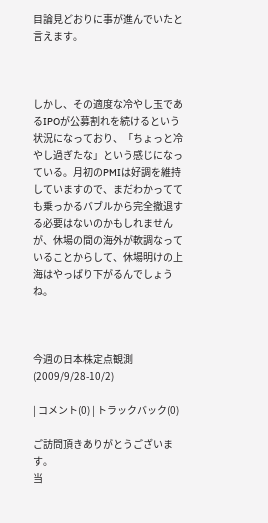目論見どおりに事が進んでいたと言えます。



しかし、その適度な冷やし玉であるIPOが公募割れを続けるという状況になっており、「ちょっと冷やし過ぎたな」という感じになっている。月初のPMIは好調を維持していますので、まだわかってても乗っかるバブルから完全撤退する必要はないのかもしれませんが、休場の間の海外が軟調なっていることからして、休場明けの上海はやっぱり下がるんでしょうね。



今週の日本株定点観測(2009/9/28-10/2)

| コメント(0) | トラックバック(0)

ご訪問頂きありがとうございます。
当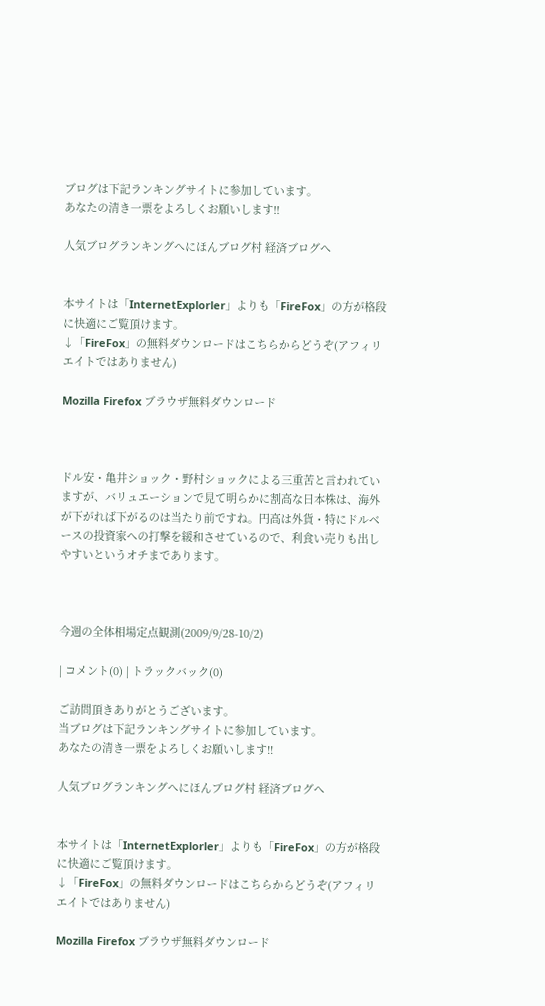ブログは下記ランキングサイトに参加しています。
あなたの清き一票をよろしくお願いします!!

人気ブログランキングへにほんブログ村 経済ブログへ


本サイトは「InternetExplorler」よりも「FireFox」の方が格段に快適にご覧頂けます。
↓「FireFox」の無料ダウンロードはこちらからどうぞ(アフィリエイトではありません)

Mozilla Firefox ブラウザ無料ダウンロード



ドル安・亀井ショック・野村ショックによる三重苦と言われていますが、バリュエーションで見て明らかに割高な日本株は、海外が下がれば下がるのは当たり前ですね。円高は外貨・特にドルベースの投資家への打撃を緩和させているので、利食い売りも出しやすいというオチまであります。



今週の全体相場定点観測(2009/9/28-10/2)

| コメント(0) | トラックバック(0)

ご訪問頂きありがとうございます。
当ブログは下記ランキングサイトに参加しています。
あなたの清き一票をよろしくお願いします!!

人気ブログランキングへにほんブログ村 経済ブログへ


本サイトは「InternetExplorler」よりも「FireFox」の方が格段に快適にご覧頂けます。
↓「FireFox」の無料ダウンロードはこちらからどうぞ(アフィリエイトではありません)

Mozilla Firefox ブラウザ無料ダウンロード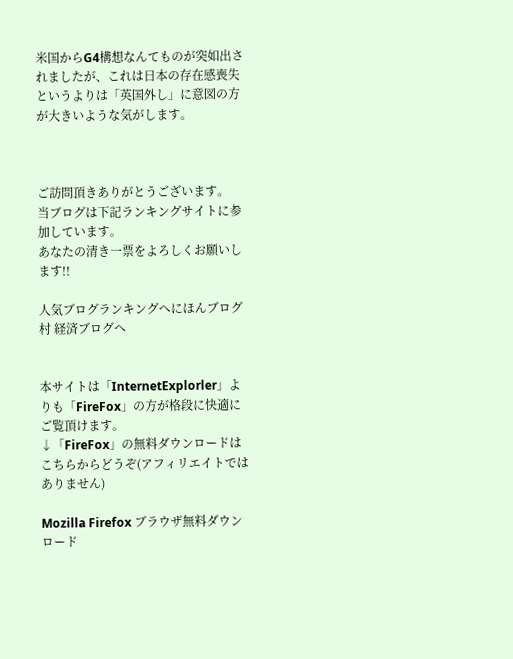米国からG4構想なんてものが突如出されましたが、これは日本の存在感喪失というよりは「英国外し」に意図の方が大きいような気がします。



ご訪問頂きありがとうございます。
当ブログは下記ランキングサイトに参加しています。
あなたの清き一票をよろしくお願いします!!

人気ブログランキングへにほんブログ村 経済ブログへ


本サイトは「InternetExplorler」よりも「FireFox」の方が格段に快適にご覧頂けます。
↓「FireFox」の無料ダウンロードはこちらからどうぞ(アフィリエイトではありません)

Mozilla Firefox ブラウザ無料ダウンロード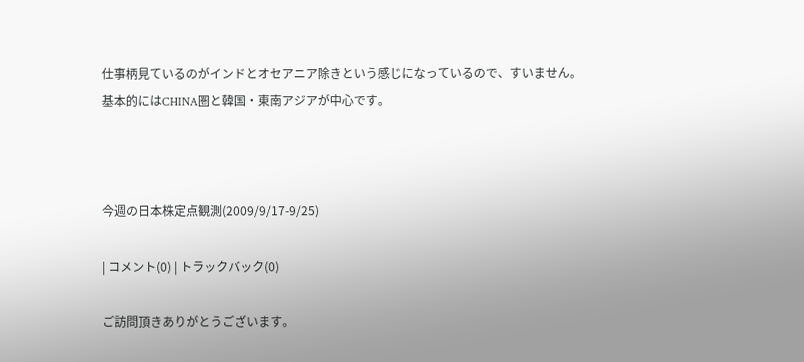仕事柄見ているのがインドとオセアニア除きという感じになっているので、すいません。
基本的にはCHINA圏と韓国・東南アジアが中心です。



今週の日本株定点観測(2009/9/17-9/25)

| コメント(0) | トラックバック(0)

ご訪問頂きありがとうございます。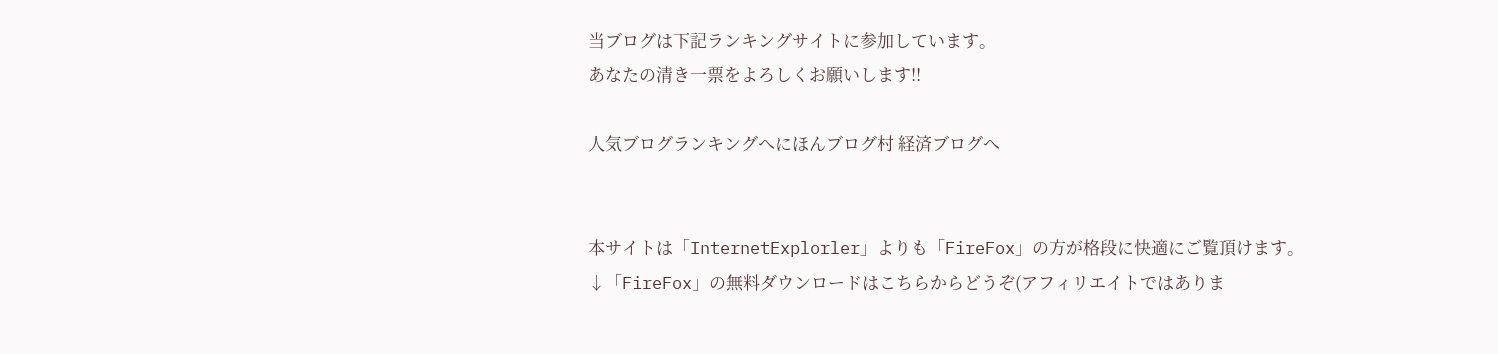当ブログは下記ランキングサイトに参加しています。
あなたの清き一票をよろしくお願いします!!

人気ブログランキングへにほんブログ村 経済ブログへ


本サイトは「InternetExplorler」よりも「FireFox」の方が格段に快適にご覧頂けます。
↓「FireFox」の無料ダウンロードはこちらからどうぞ(アフィリエイトではありま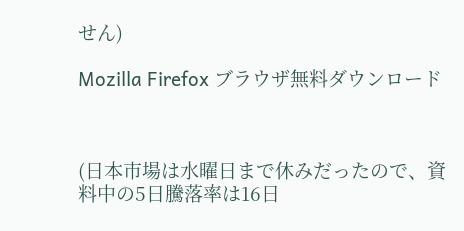せん)

Mozilla Firefox ブラウザ無料ダウンロード



(日本市場は水曜日まで休みだったので、資料中の5日騰落率は16日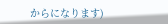からになります)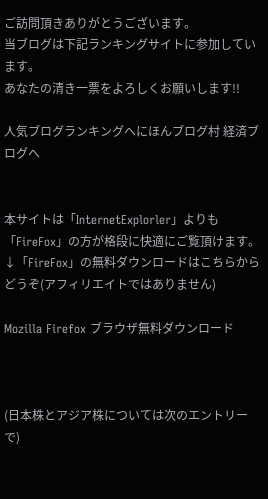ご訪問頂きありがとうございます。
当ブログは下記ランキングサイトに参加しています。
あなたの清き一票をよろしくお願いします!!

人気ブログランキングへにほんブログ村 経済ブログへ


本サイトは「InternetExplorler」よりも「FireFox」の方が格段に快適にご覧頂けます。
↓「FireFox」の無料ダウンロードはこちらからどうぞ(アフィリエイトではありません)

Mozilla Firefox ブラウザ無料ダウンロード



(日本株とアジア株については次のエントリーで)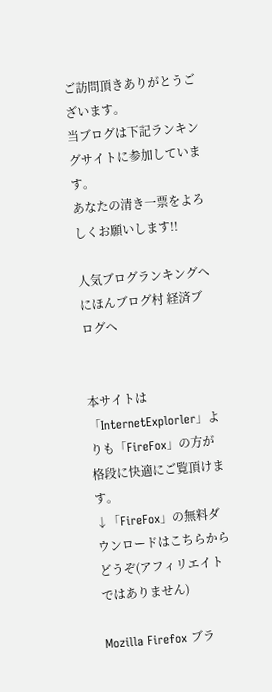ご訪問頂きありがとうございます。
当ブログは下記ランキングサイトに参加しています。
あなたの清き一票をよろしくお願いします!!

人気ブログランキングへにほんブログ村 経済ブログへ


本サイトは「InternetExplorler」よりも「FireFox」の方が格段に快適にご覧頂けます。
↓「FireFox」の無料ダウンロードはこちらからどうぞ(アフィリエイトではありません)

Mozilla Firefox ブラ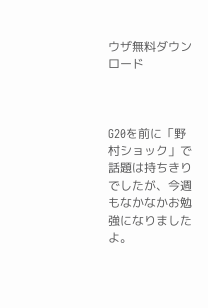ウザ無料ダウンロード



G20を前に「野村ショック」で話題は持ちきりでしたが、今週もなかなかお勉強になりましたよ。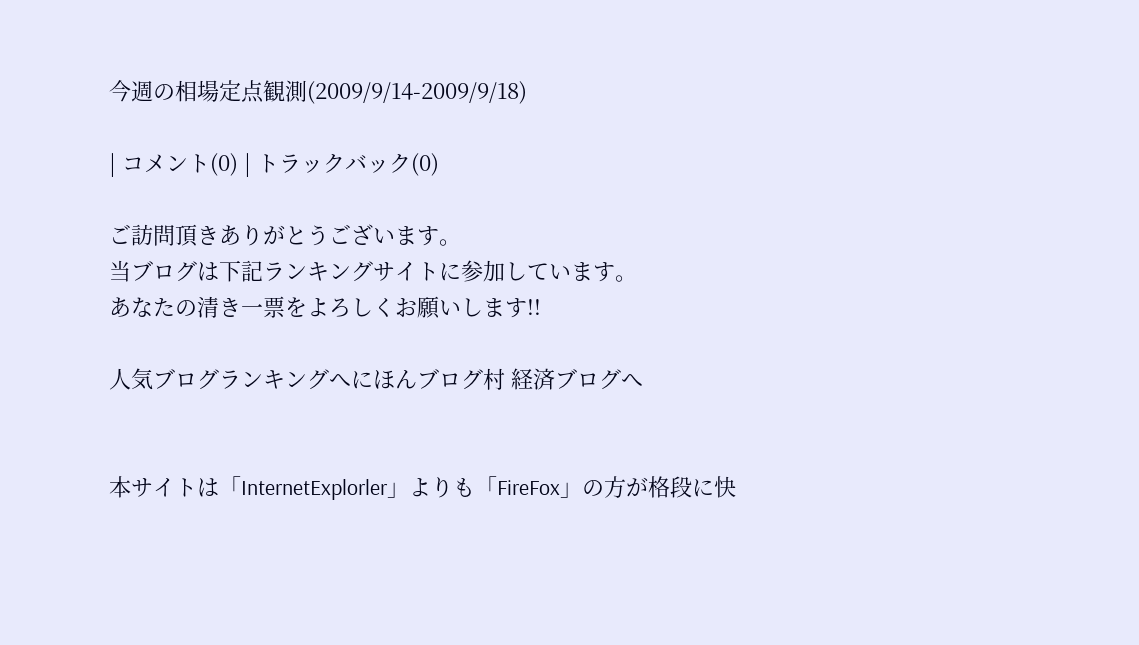今週の相場定点観測(2009/9/14-2009/9/18)

| コメント(0) | トラックバック(0)

ご訪問頂きありがとうございます。
当ブログは下記ランキングサイトに参加しています。
あなたの清き一票をよろしくお願いします!!

人気ブログランキングへにほんブログ村 経済ブログへ


本サイトは「InternetExplorler」よりも「FireFox」の方が格段に快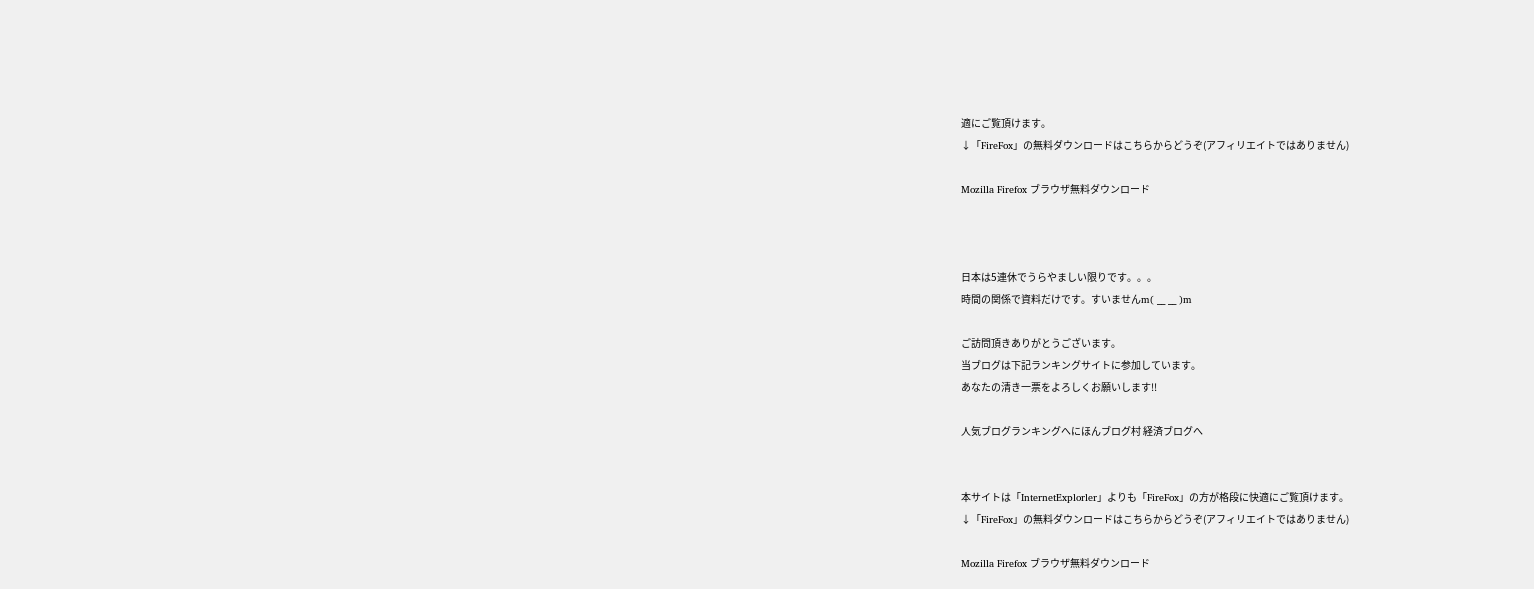適にご覧頂けます。
↓「FireFox」の無料ダウンロードはこちらからどうぞ(アフィリエイトではありません)

Mozilla Firefox ブラウザ無料ダウンロード



日本は5連休でうらやましい限りです。。。
時間の関係で資料だけです。すいませんm( __ __ )m

ご訪問頂きありがとうございます。
当ブログは下記ランキングサイトに参加しています。
あなたの清き一票をよろしくお願いします!!

人気ブログランキングへにほんブログ村 経済ブログへ


本サイトは「InternetExplorler」よりも「FireFox」の方が格段に快適にご覧頂けます。
↓「FireFox」の無料ダウンロードはこちらからどうぞ(アフィリエイトではありません)

Mozilla Firefox ブラウザ無料ダウンロード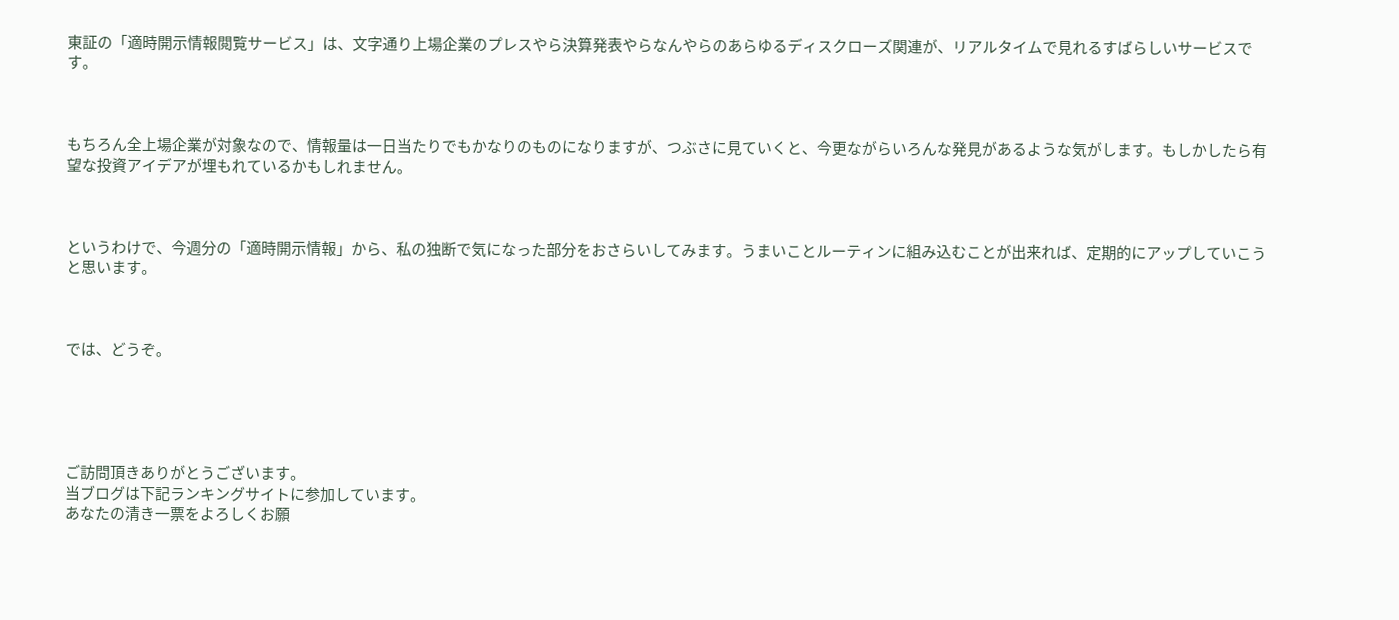東証の「適時開示情報閲覧サービス」は、文字通り上場企業のプレスやら決算発表やらなんやらのあらゆるディスクローズ関連が、リアルタイムで見れるすばらしいサービスです。



もちろん全上場企業が対象なので、情報量は一日当たりでもかなりのものになりますが、つぶさに見ていくと、今更ながらいろんな発見があるような気がします。もしかしたら有望な投資アイデアが埋もれているかもしれません。



というわけで、今週分の「適時開示情報」から、私の独断で気になった部分をおさらいしてみます。うまいことルーティンに組み込むことが出来れば、定期的にアップしていこうと思います。



では、どうぞ。





ご訪問頂きありがとうございます。
当ブログは下記ランキングサイトに参加しています。
あなたの清き一票をよろしくお願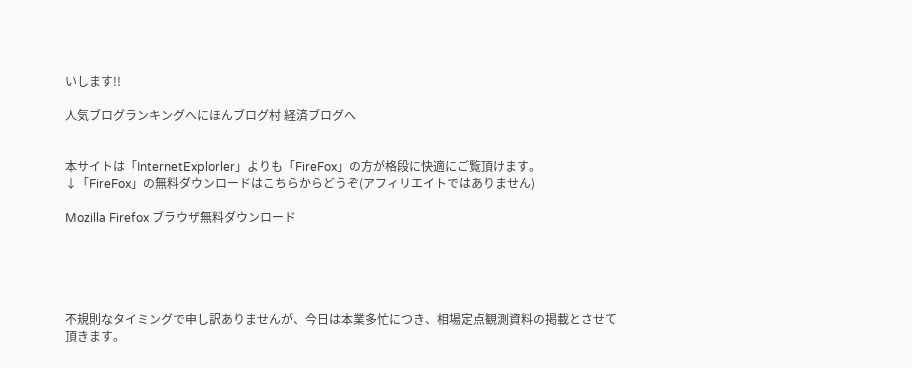いします!!

人気ブログランキングへにほんブログ村 経済ブログへ


本サイトは「InternetExplorler」よりも「FireFox」の方が格段に快適にご覧頂けます。
↓「FireFox」の無料ダウンロードはこちらからどうぞ(アフィリエイトではありません)

Mozilla Firefox ブラウザ無料ダウンロード





不規則なタイミングで申し訳ありませんが、今日は本業多忙につき、相場定点観測資料の掲載とさせて頂きます。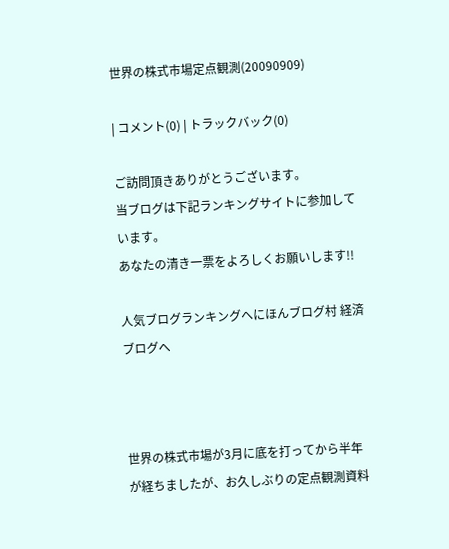世界の株式市場定点観測(20090909)

| コメント(0) | トラックバック(0)

ご訪問頂きありがとうございます。
当ブログは下記ランキングサイトに参加しています。
あなたの清き一票をよろしくお願いします!!

人気ブログランキングへにほんブログ村 経済ブログへ



世界の株式市場が3月に底を打ってから半年が経ちましたが、お久しぶりの定点観測資料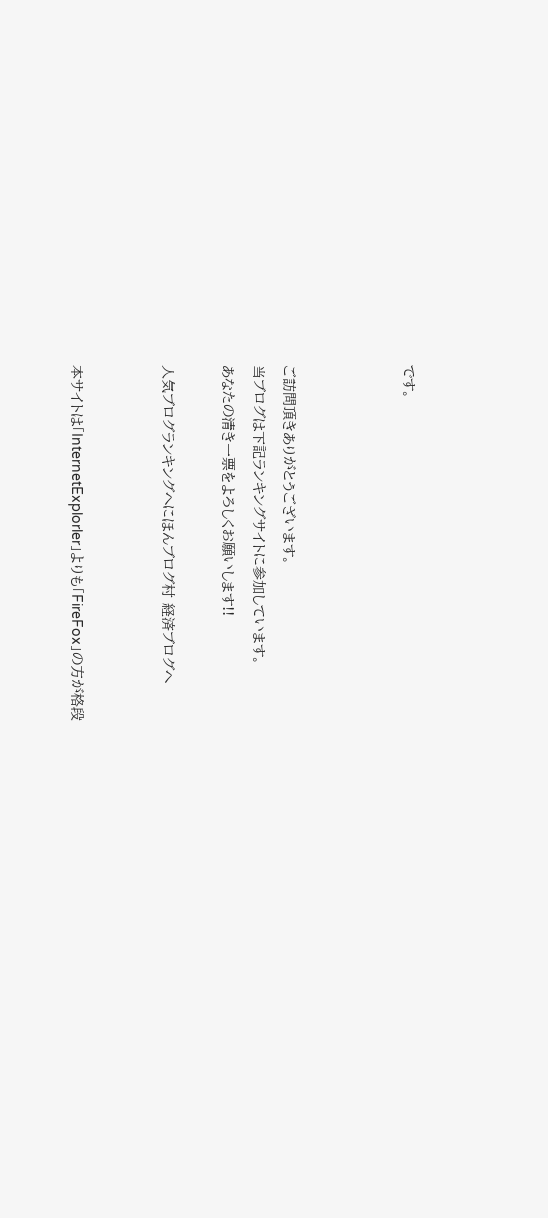です。



ご訪問頂きありがとうございます。
当ブログは下記ランキングサイトに参加しています。
あなたの清き一票をよろしくお願いします!!

人気ブログランキングへにほんブログ村 経済ブログへ


本サイトは「InternetExplorler」よりも「FireFox」の方が格段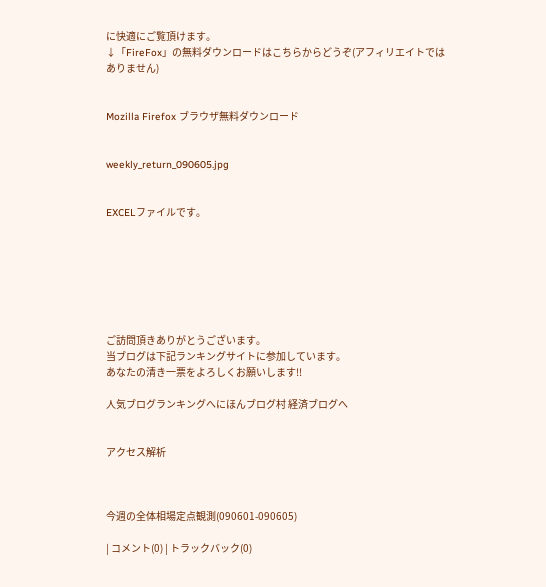に快適にご覧頂けます。
↓「FireFox」の無料ダウンロードはこちらからどうぞ(アフィリエイトではありません)


Mozilla Firefox ブラウザ無料ダウンロード


weekly_return_090605.jpg


EXCELファイルです。







ご訪問頂きありがとうございます。
当ブログは下記ランキングサイトに参加しています。
あなたの清き一票をよろしくお願いします!!

人気ブログランキングへにほんブログ村 経済ブログへ


アクセス解析



今週の全体相場定点観測(090601-090605)

| コメント(0) | トラックバック(0)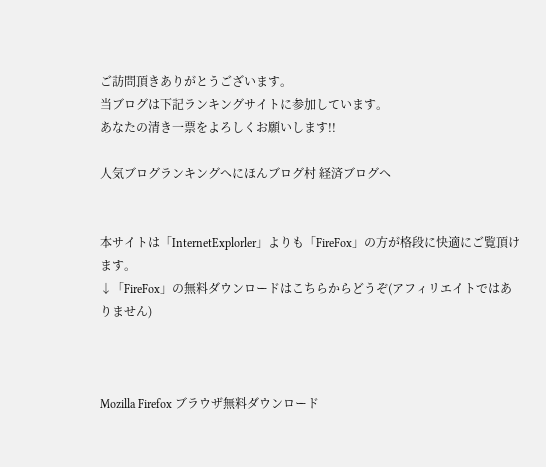ご訪問頂きありがとうございます。
当ブログは下記ランキングサイトに参加しています。
あなたの清き一票をよろしくお願いします!!

人気ブログランキングへにほんブログ村 経済ブログへ


本サイトは「InternetExplorler」よりも「FireFox」の方が格段に快適にご覧頂けます。
↓「FireFox」の無料ダウンロードはこちらからどうぞ(アフィリエイトではありません)



Mozilla Firefox ブラウザ無料ダウンロード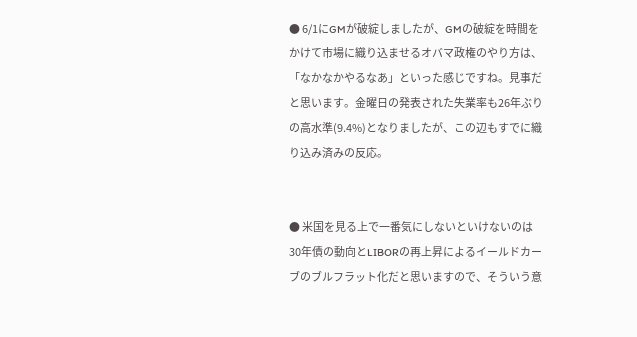● 6/1にGMが破綻しましたが、GMの破綻を時間をかけて市場に織り込ませるオバマ政権のやり方は、「なかなかやるなあ」といった感じですね。見事だと思います。金曜日の発表された失業率も26年ぶりの高水準(9.4%)となりましたが、この辺もすでに織り込み済みの反応。


● 米国を見る上で一番気にしないといけないのは30年債の動向とLIBORの再上昇によるイールドカーブのブルフラット化だと思いますので、そういう意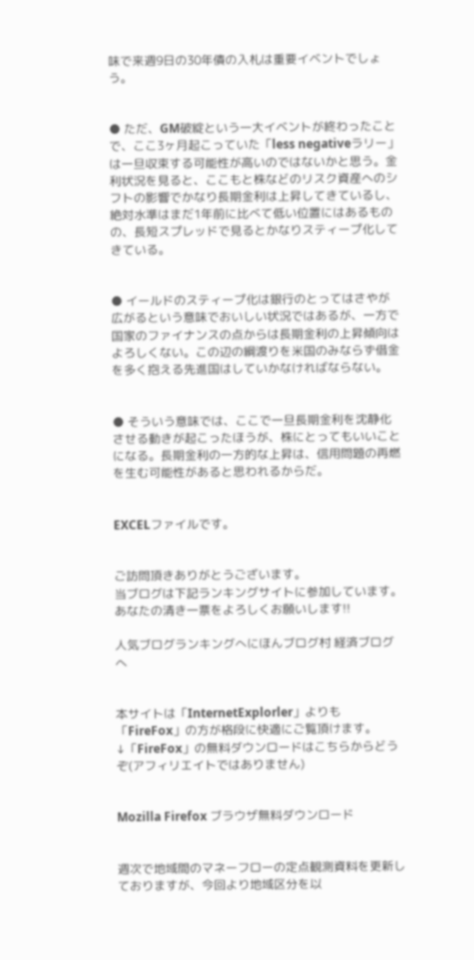味で来週9日の30年債の入札は重要イベントでしょう。


● ただ、GM破綻という一大イベントが終わったことで、ここ3ヶ月起こっていた「less negativeラリー」は一旦収束する可能性が高いのではないかと思う。金利状況を見ると、ここもと株などのリスク資産へのシフトの影響でかなり長期金利は上昇してきているし、絶対水準はまだ1年前に比べて低い位置にはあるものの、長短スプレッドで見るとかなりスティープ化してきている。


● イールドのスティープ化は銀行のとってはさやが広がるという意味でおいしい状況ではあるが、一方で国家のファイナンスの点からは長期金利の上昇傾向はよろしくない。この辺の綱渡りを米国のみならず借金を多く抱える先進国はしていかなければならない。


● そういう意味では、ここで一旦長期金利を沈静化させる動きが起こったほうが、株にとってもいいことになる。長期金利の一方的な上昇は、信用問題の再燃を生む可能性があると思われるからだ。


EXCELファイルです。


ご訪問頂きありがとうございます。
当ブログは下記ランキングサイトに参加しています。
あなたの清き一票をよろしくお願いします!!

人気ブログランキングへにほんブログ村 経済ブログへ


本サイトは「InternetExplorler」よりも「FireFox」の方が格段に快適にご覧頂けます。
↓「FireFox」の無料ダウンロードはこちらからどうぞ(アフィリエイトではありません)


Mozilla Firefox ブラウザ無料ダウンロード


週次で地域間のマネーフローの定点観測資料を更新しておりますが、今回より地域区分を以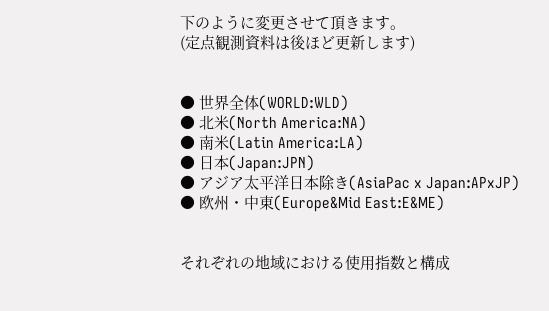下のように変更させて頂きます。
(定点観測資料は後ほど更新します)


● 世界全体(WORLD:WLD)
● 北米(North America:NA)
● 南米(Latin America:LA)
● 日本(Japan:JPN)
● アジア太平洋日本除き(AsiaPac x Japan:APxJP)
● 欧州・中東(Europe&Mid East:E&ME)


それぞれの地域における使用指数と構成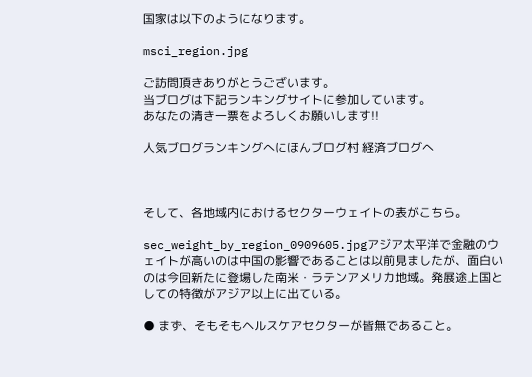国家は以下のようになります。

msci_region.jpg

ご訪問頂きありがとうございます。
当ブログは下記ランキングサイトに参加しています。
あなたの清き一票をよろしくお願いします!!

人気ブログランキングへにほんブログ村 経済ブログへ



そして、各地域内におけるセクターウェイトの表がこちら。

sec_weight_by_region_0909605.jpgアジア太平洋で金融のウェイトが高いのは中国の影響であることは以前見ましたが、面白いのは今回新たに登場した南米・ラテンアメリカ地域。発展途上国としての特徴がアジア以上に出ている。

● まず、そもそもヘルスケアセクターが皆無であること。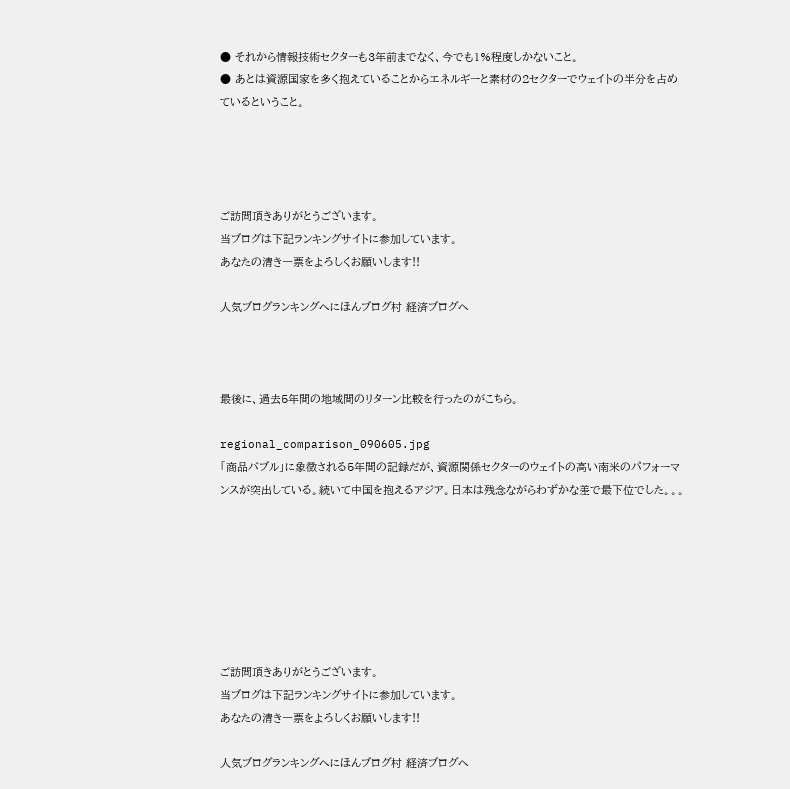● それから情報技術セクターも3年前までなく、今でも1%程度しかないこと。
● あとは資源国家を多く抱えていることからエネルギーと素材の2セクターでウェイトの半分を占めているということ。




ご訪問頂きありがとうございます。
当ブログは下記ランキングサイトに参加しています。
あなたの清き一票をよろしくお願いします!!

人気ブログランキングへにほんブログ村 経済ブログへ



最後に、過去5年間の地域間のリターン比較を行ったのがこちら。

regional_comparison_090605.jpg
「商品バブル」に象徴される5年間の記録だが、資源関係セクターのウェイトの高い南米のパフォーマンスが突出している。続いて中国を抱えるアジア。日本は残念ながらわずかな差で最下位でした。。。







ご訪問頂きありがとうございます。
当ブログは下記ランキングサイトに参加しています。
あなたの清き一票をよろしくお願いします!!

人気ブログランキングへにほんブログ村 経済ブログへ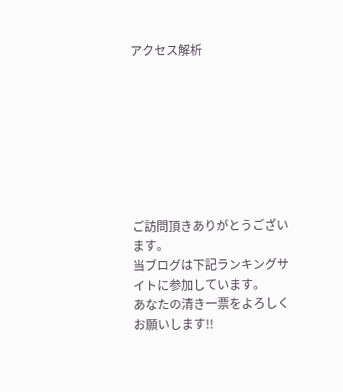アクセス解析








ご訪問頂きありがとうございます。
当ブログは下記ランキングサイトに参加しています。
あなたの清き一票をよろしくお願いします!!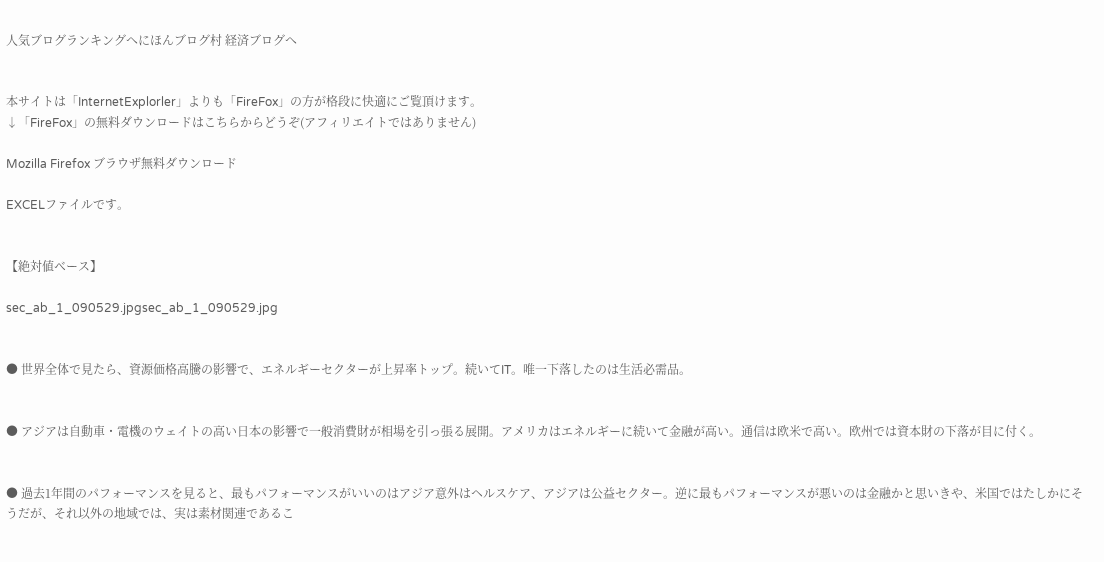人気ブログランキングへにほんブログ村 経済ブログへ


本サイトは「InternetExplorler」よりも「FireFox」の方が格段に快適にご覧頂けます。
↓「FireFox」の無料ダウンロードはこちらからどうぞ(アフィリエイトではありません)

Mozilla Firefox ブラウザ無料ダウンロード

EXCELファイルです。


【絶対値ベース】

sec_ab_1_090529.jpgsec_ab_1_090529.jpg


● 世界全体で見たら、資源価格高騰の影響で、エネルギーセクターが上昇率トップ。続いてIT。唯一下落したのは生活必需品。


● アジアは自動車・電機のウェイトの高い日本の影響で一般消費財が相場を引っ張る展開。アメリカはエネルギーに続いて金融が高い。通信は欧米で高い。欧州では資本財の下落が目に付く。


● 過去1年間のパフォーマンスを見ると、最もパフォーマンスがいいのはアジア意外はヘルスケア、アジアは公益セクター。逆に最もパフォーマンスが悪いのは金融かと思いきや、米国ではたしかにそうだが、それ以外の地域では、実は素材関連であるこ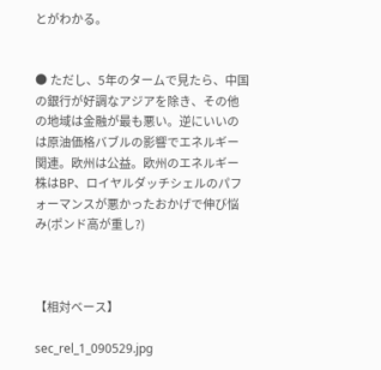とがわかる。


● ただし、5年のタームで見たら、中国の銀行が好調なアジアを除き、その他の地域は金融が最も悪い。逆にいいのは原油価格バブルの影響でエネルギー関連。欧州は公益。欧州のエネルギー株はBP、ロイヤルダッチシェルのパフォーマンスが悪かったおかげで伸び悩み(ポンド高が重し?)



【相対ベース】

sec_rel_1_090529.jpg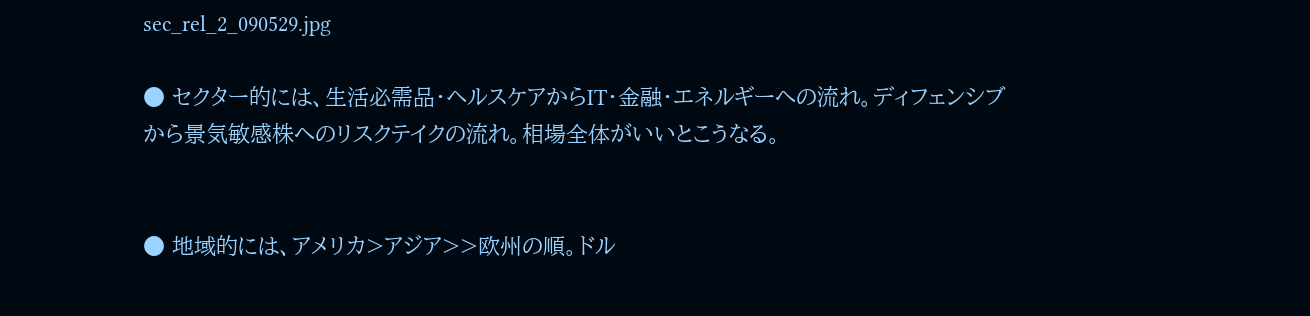sec_rel_2_090529.jpg

● セクター的には、生活必需品・ヘルスケアからIT・金融・エネルギーへの流れ。ディフェンシブから景気敏感株へのリスクテイクの流れ。相場全体がいいとこうなる。


● 地域的には、アメリカ>アジア>>欧州の順。ドル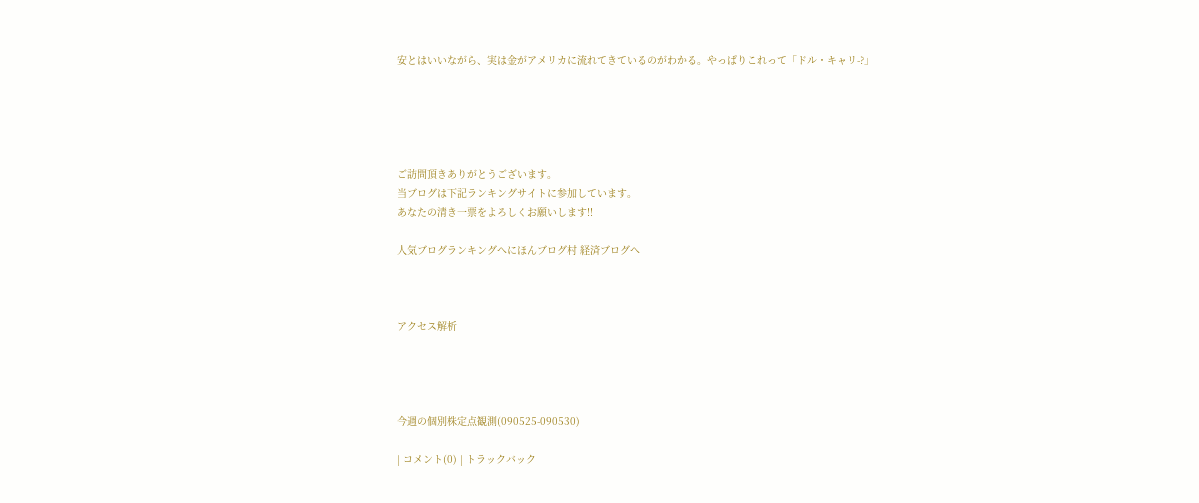安とはいいながら、実は金がアメリカに流れてきているのがわかる。やっぱりこれって「ドル・キャリ-?」





ご訪問頂きありがとうございます。
当ブログは下記ランキングサイトに参加しています。
あなたの清き一票をよろしくお願いします!!

人気ブログランキングへにほんブログ村 経済ブログへ



アクセス解析




今週の個別株定点観測(090525-090530)

| コメント(0) | トラックバック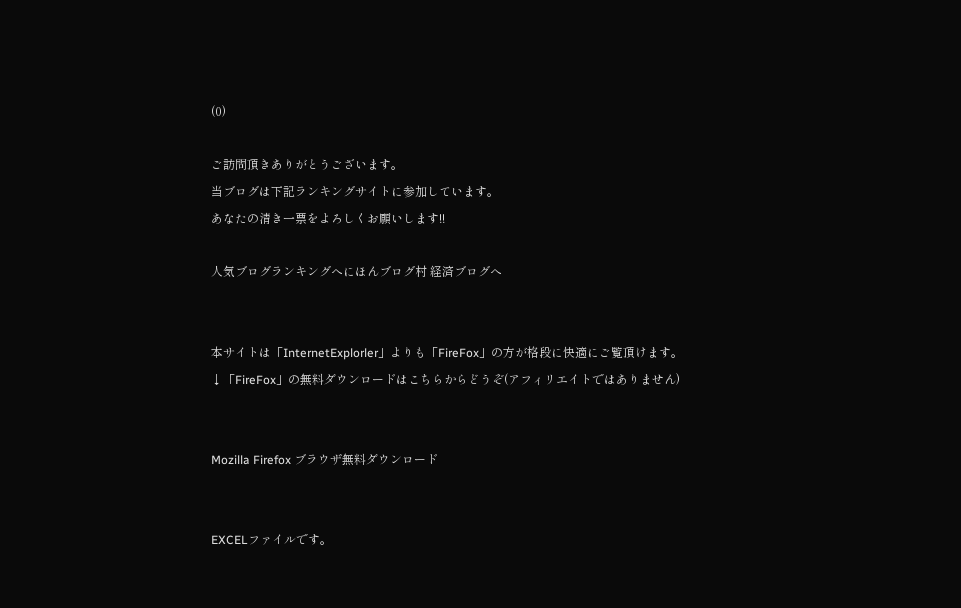(0)

ご訪問頂きありがとうございます。
当ブログは下記ランキングサイトに参加しています。
あなたの清き一票をよろしくお願いします!!

人気ブログランキングへにほんブログ村 経済ブログへ


本サイトは「InternetExplorler」よりも「FireFox」の方が格段に快適にご覧頂けます。
↓「FireFox」の無料ダウンロードはこちらからどうぞ(アフィリエイトではありません)


Mozilla Firefox ブラウザ無料ダウンロード


EXCELファイルです。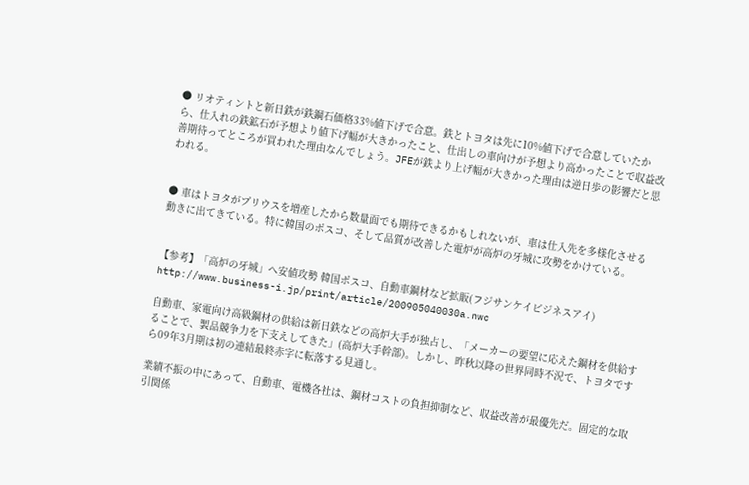● リオティントと新日鉄が鉄鋼石価格33%値下げで合意。鉄とトヨタは先に10%値下げで合意していたから、仕入れの鉄鉱石が予想より値下げ幅が大きかったこと、仕出しの車向けが予想より高かったことで収益改善期待ってところが買われた理由なんでしょう。JFEが鉄より上げ幅が大きかった理由は逆日歩の影響だと思われる。


● 車はトヨタがプリウスを増産したから数量面でも期待できるかもしれないが、車は仕入先を多様化させる動きに出てきている。特に韓国のポスコ、そして品質が改善した電炉が高炉の牙城に攻勢をかけている。


【参考】「高炉の牙城」へ安値攻勢 韓国ポスコ、自動車鋼材など拡販(フジサンケイビジネスアイ)
http://www.business-i.jp/print/article/200905040030a.nwc

自動車、家電向け高級鋼材の供給は新日鉄などの高炉大手が独占し、「メーカーの要望に応えた鋼材を供給することで、製品競争力を下支えしてきた」(高炉大手幹部)。しかし、昨秋以降の世界同時不況で、トヨタですら09年3月期は初の連結最終赤字に転落する見通し。

業績不振の中にあって、自動車、電機各社は、鋼材コストの負担抑制など、収益改善が最優先だ。固定的な取引関係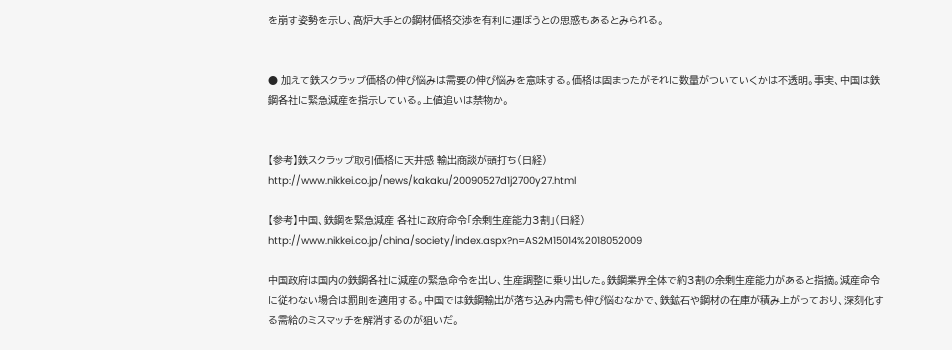を崩す姿勢を示し、高炉大手との鋼材価格交渉を有利に運ぼうとの思惑もあるとみられる。


● 加えて鉄スクラップ価格の伸び悩みは需要の伸び悩みを意味する。価格は固まったがそれに数量がついていくかは不透明。事実、中国は鉄鋼各社に緊急減産を指示している。上値追いは禁物か。


【参考】鉄スクラップ取引価格に天井感 輸出商談が頭打ち(日経)
http://www.nikkei.co.jp/news/kakaku/20090527d1j2700y27.html

【参考】中国、鉄鋼を緊急減産 各社に政府命令「余剰生産能力3割」(日経)
http://www.nikkei.co.jp/china/society/index.aspx?n=AS2M15014%2018052009

中国政府は国内の鉄鋼各社に減産の緊急命令を出し、生産調整に乗り出した。鉄鋼業界全体で約3割の余剰生産能力があると指摘。減産命令に従わない場合は罰則を適用する。中国では鉄鋼輸出が落ち込み内需も伸び悩むなかで、鉄鉱石や鋼材の在庫が積み上がっており、深刻化する需給のミスマッチを解消するのが狙いだ。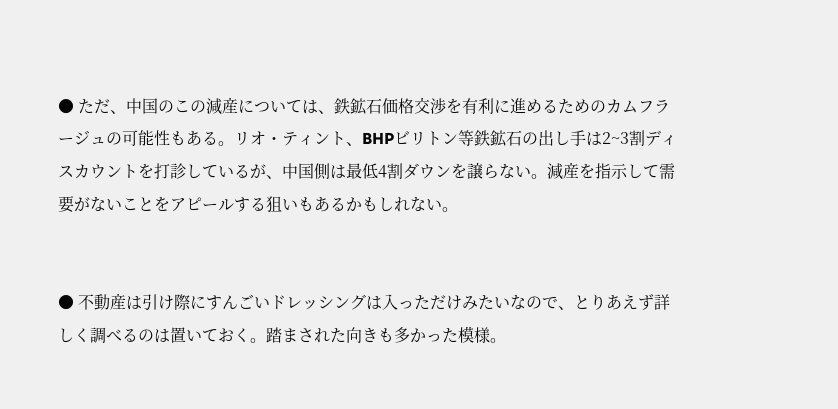● ただ、中国のこの減産については、鉄鉱石価格交渉を有利に進めるためのカムフラージュの可能性もある。リオ・ティント、BHPビリトン等鉄鉱石の出し手は2~3割ディスカウントを打診しているが、中国側は最低4割ダウンを譲らない。減産を指示して需要がないことをアピールする狙いもあるかもしれない。


● 不動産は引け際にすんごいドレッシングは入っただけみたいなので、とりあえず詳しく調べるのは置いておく。踏まされた向きも多かった模様。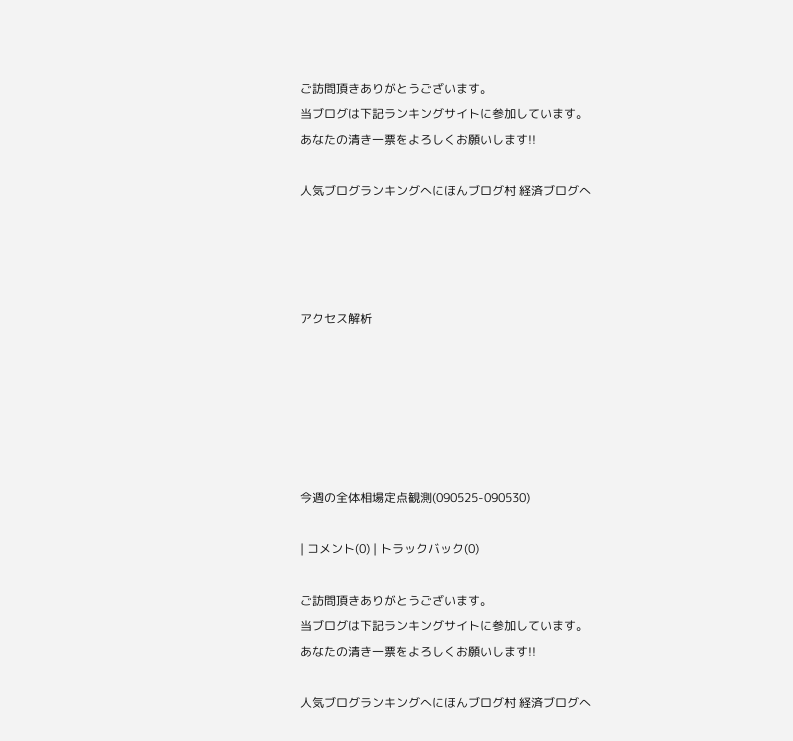ご訪問頂きありがとうございます。
当ブログは下記ランキングサイトに参加しています。
あなたの清き一票をよろしくお願いします!!

人気ブログランキングへにほんブログ村 経済ブログへ




アクセス解析






今週の全体相場定点観測(090525-090530)

| コメント(0) | トラックバック(0)

ご訪問頂きありがとうございます。
当ブログは下記ランキングサイトに参加しています。
あなたの清き一票をよろしくお願いします!!

人気ブログランキングへにほんブログ村 経済ブログへ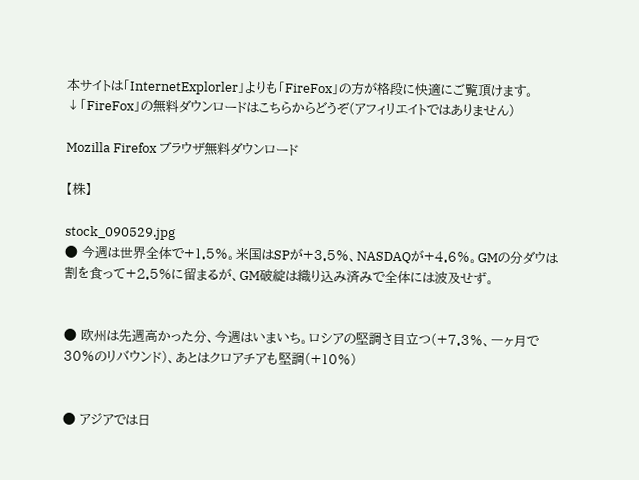本サイトは「InternetExplorler」よりも「FireFox」の方が格段に快適にご覧頂けます。
↓「FireFox」の無料ダウンロードはこちらからどうぞ(アフィリエイトではありません)

Mozilla Firefox ブラウザ無料ダウンロード

【株】

stock_090529.jpg
● 今週は世界全体で+1.5%。米国はSPが+3.5%、NASDAQが+4.6%。GMの分ダウは割を食って+2.5%に留まるが、GM破綻は織り込み済みで全体には波及せず。


● 欧州は先週高かった分、今週はいまいち。ロシアの堅調さ目立つ(+7.3%、一ヶ月で30%のリバウンド)、あとはクロアチアも堅調(+10%)


● アジアでは日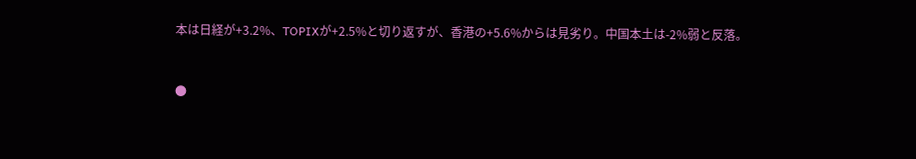本は日経が+3.2%、TOPIXが+2.5%と切り返すが、香港の+5.6%からは見劣り。中国本土は-2%弱と反落。


●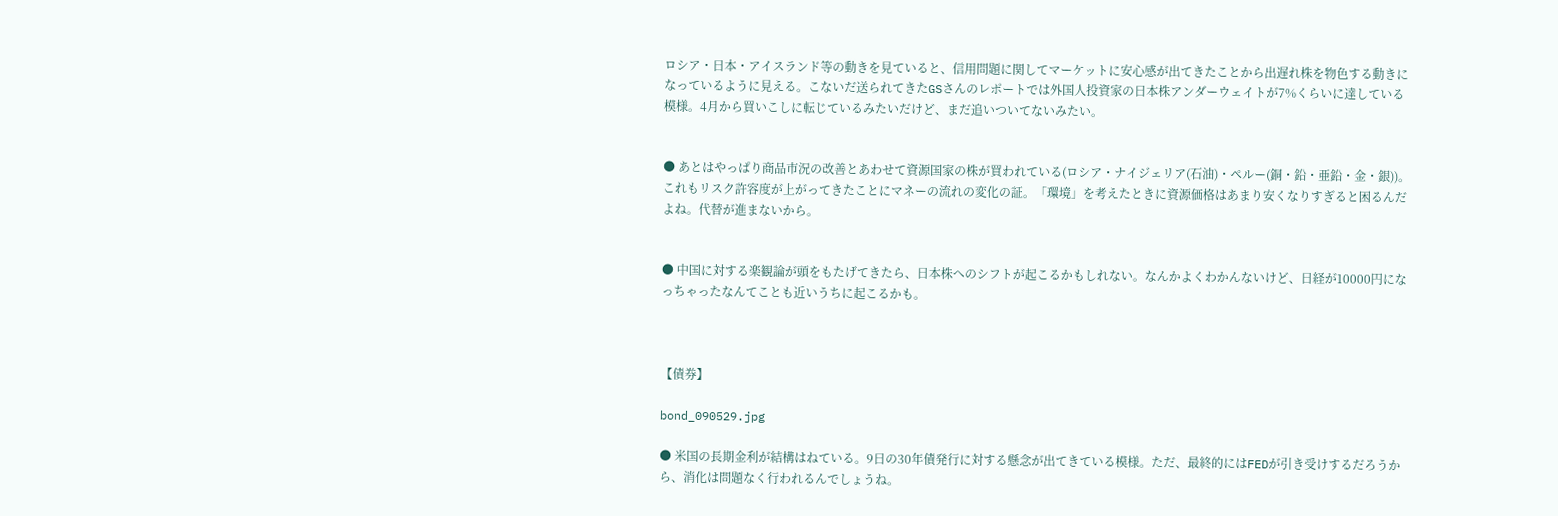ロシア・日本・アイスランド等の動きを見ていると、信用問題に関してマーケットに安心感が出てきたことから出遅れ株を物色する動きになっているように見える。こないだ送られてきたGSさんのレポートでは外国人投資家の日本株アンダーウェイトが7%くらいに達している模様。4月から買いこしに転じているみたいだけど、まだ追いついてないみたい。


● あとはやっぱり商品市況の改善とあわせて資源国家の株が買われている(ロシア・ナイジェリア(石油)・ペルー(銅・鉛・亜鉛・金・銀))。これもリスク許容度が上がってきたことにマネーの流れの変化の証。「環境」を考えたときに資源価格はあまり安くなりすぎると困るんだよね。代替が進まないから。


● 中国に対する楽観論が頭をもたげてきたら、日本株へのシフトが起こるかもしれない。なんかよくわかんないけど、日経が10000円になっちゃったなんてことも近いうちに起こるかも。



【債券】

bond_090529.jpg

● 米国の長期金利が結構はねている。9日の30年債発行に対する懸念が出てきている模様。ただ、最終的にはFEDが引き受けするだろうから、消化は問題なく行われるんでしょうね。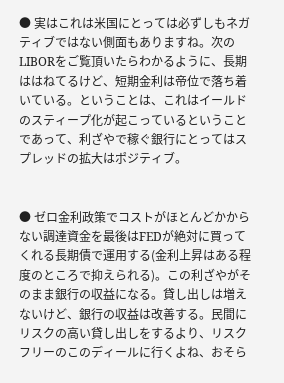● 実はこれは米国にとっては必ずしもネガティブではない側面もありますね。次のLIBORをご覧頂いたらわかるように、長期ははねてるけど、短期金利は帝位で落ち着いている。ということは、これはイールドのスティープ化が起こっているということであって、利ざやで稼ぐ銀行にとってはスプレッドの拡大はポジティブ。


● ゼロ金利政策でコストがほとんどかからない調達資金を最後はFEDが絶対に買ってくれる長期債で運用する(金利上昇はある程度のところで抑えられる)。この利ざやがそのまま銀行の収益になる。貸し出しは増えないけど、銀行の収益は改善する。民間にリスクの高い貸し出しをするより、リスクフリーのこのディールに行くよね、おそら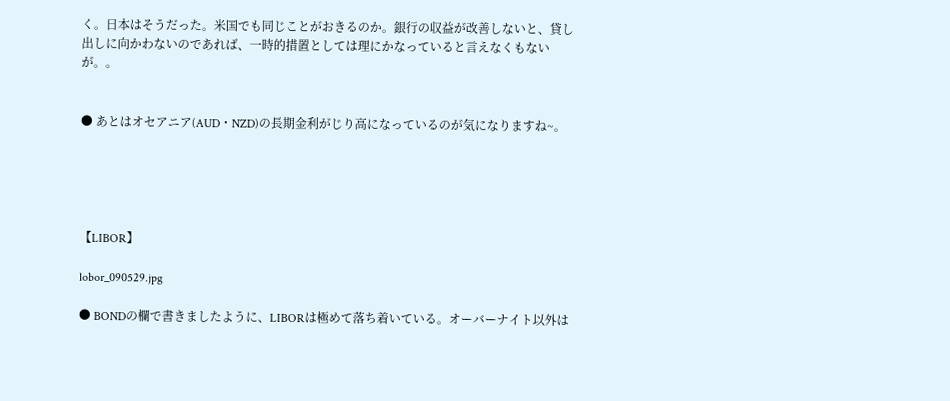く。日本はそうだった。米国でも同じことがおきるのか。銀行の収益が改善しないと、貸し出しに向かわないのであれば、一時的措置としては理にかなっていると言えなくもないが。。


● あとはオセアニア(AUD・NZD)の長期金利がじり高になっているのが気になりますね~。





【LIBOR】

lobor_090529.jpg

● BONDの欄で書きましたように、LIBORは極めて落ち着いている。オーバーナイト以外は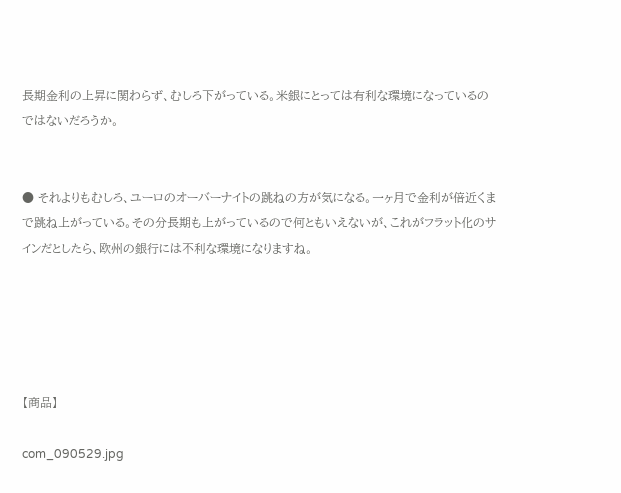長期金利の上昇に関わらず、むしろ下がっている。米銀にとっては有利な環境になっているのではないだろうか。


● それよりもむしろ、ユーロのオーバーナイトの跳ねの方が気になる。一ヶ月で金利が倍近くまで跳ね上がっている。その分長期も上がっているので何ともいえないが、これがフラット化のサインだとしたら、欧州の銀行には不利な環境になりますね。





【商品】

com_090529.jpg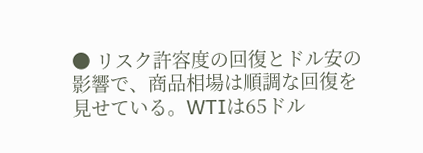● リスク許容度の回復とドル安の影響で、商品相場は順調な回復を見せている。WTIは65ドル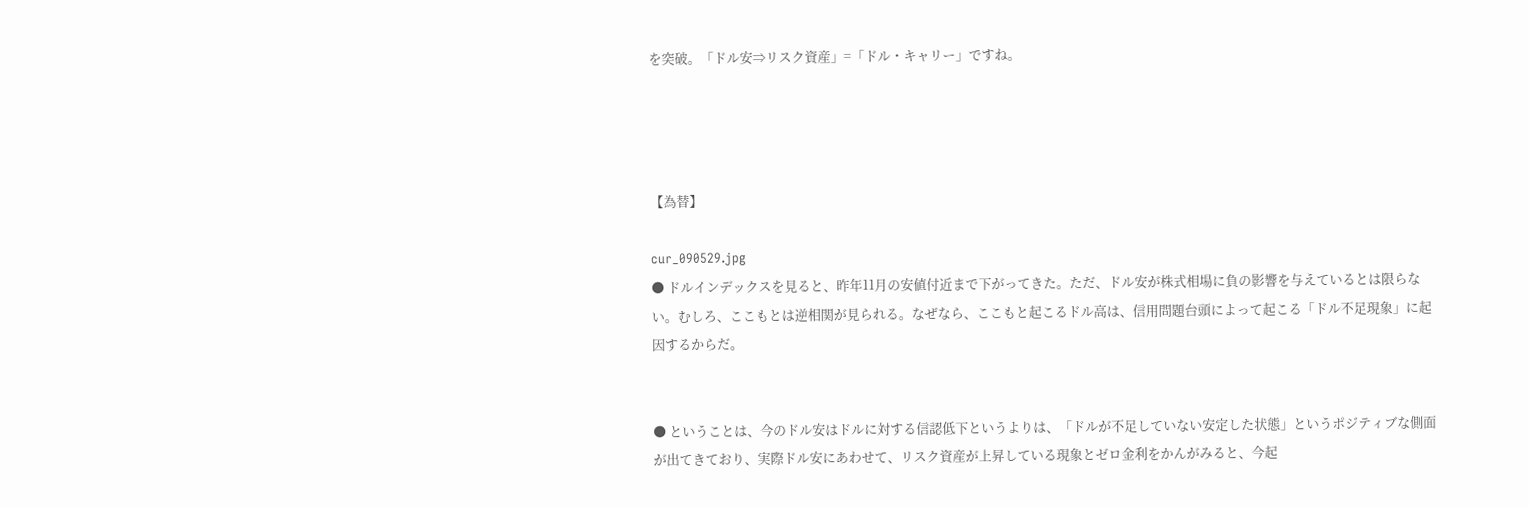を突破。「ドル安⇒リスク資産」=「ドル・キャリー」ですね。




【為替】

cur_090529.jpg
● ドルインデックスを見ると、昨年11月の安値付近まで下がってきた。ただ、ドル安が株式相場に負の影響を与えているとは限らない。むしろ、ここもとは逆相関が見られる。なぜなら、ここもと起こるドル高は、信用問題台頭によって起こる「ドル不足現象」に起因するからだ。


● ということは、今のドル安はドルに対する信認低下というよりは、「ドルが不足していない安定した状態」というポジティブな側面が出てきており、実際ドル安にあわせて、リスク資産が上昇している現象とゼロ金利をかんがみると、今起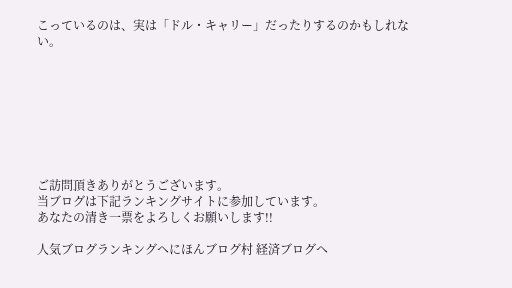こっているのは、実は「ドル・キャリー」だったりするのかもしれない。








ご訪問頂きありがとうございます。
当ブログは下記ランキングサイトに参加しています。
あなたの清き一票をよろしくお願いします!!

人気ブログランキングへにほんブログ村 経済ブログへ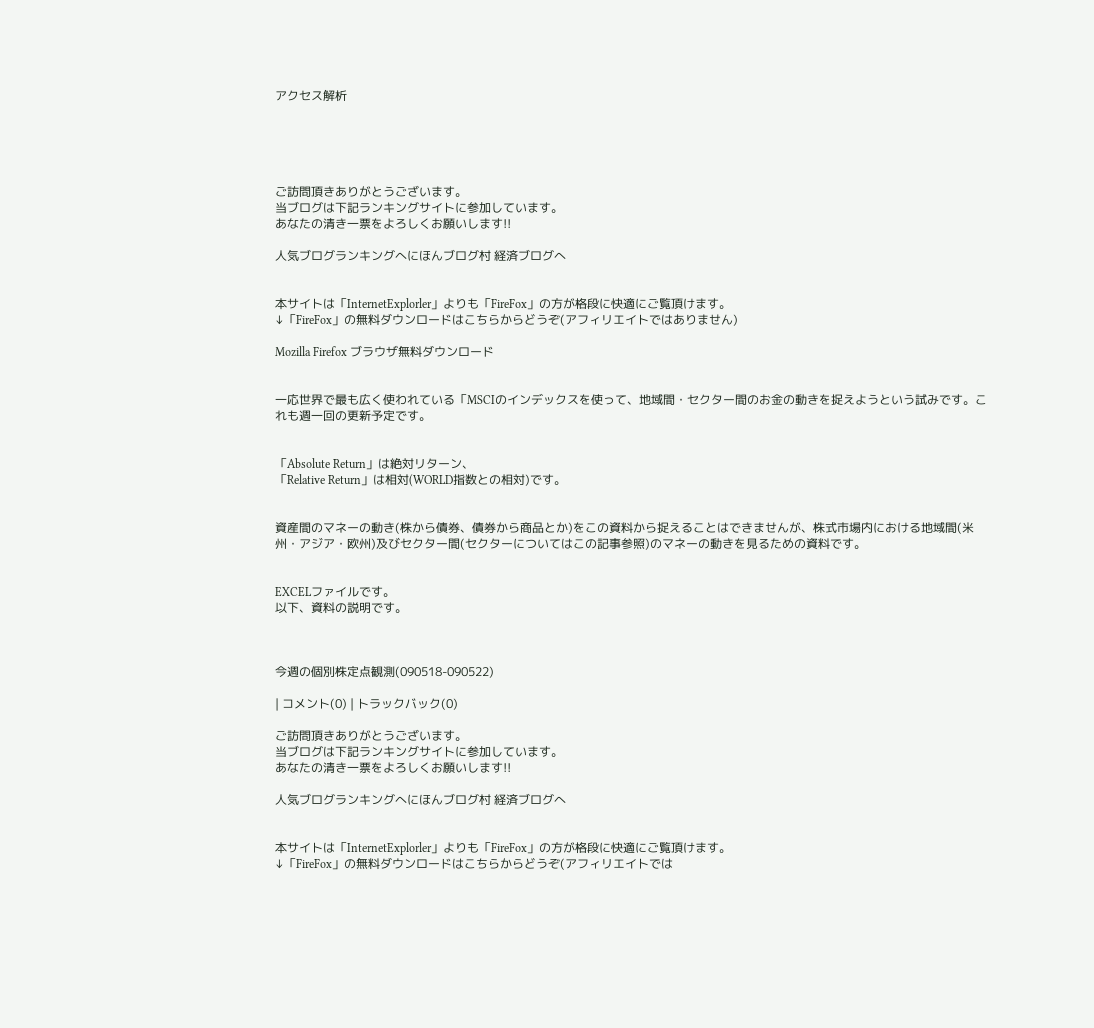アクセス解析





ご訪問頂きありがとうございます。
当ブログは下記ランキングサイトに参加しています。
あなたの清き一票をよろしくお願いします!!

人気ブログランキングへにほんブログ村 経済ブログへ


本サイトは「InternetExplorler」よりも「FireFox」の方が格段に快適にご覧頂けます。
↓「FireFox」の無料ダウンロードはこちらからどうぞ(アフィリエイトではありません)

Mozilla Firefox ブラウザ無料ダウンロード


一応世界で最も広く使われている「MSCIのインデックスを使って、地域間・セクター間のお金の動きを捉えようという試みです。これも週一回の更新予定です。


「Absolute Return」は絶対リターン、
「Relative Return」は相対(WORLD指数との相対)です。


資産間のマネーの動き(株から債券、債券から商品とか)をこの資料から捉えることはできませんが、株式市場内における地域間(米州・アジア・欧州)及びセクター間(セクターについてはこの記事参照)のマネーの動きを見るための資料です。


EXCELファイルです。
以下、資料の説明です。



今週の個別株定点観測(090518-090522)

| コメント(0) | トラックバック(0)

ご訪問頂きありがとうございます。
当ブログは下記ランキングサイトに参加しています。
あなたの清き一票をよろしくお願いします!!

人気ブログランキングへにほんブログ村 経済ブログへ


本サイトは「InternetExplorler」よりも「FireFox」の方が格段に快適にご覧頂けます。
↓「FireFox」の無料ダウンロードはこちらからどうぞ(アフィリエイトでは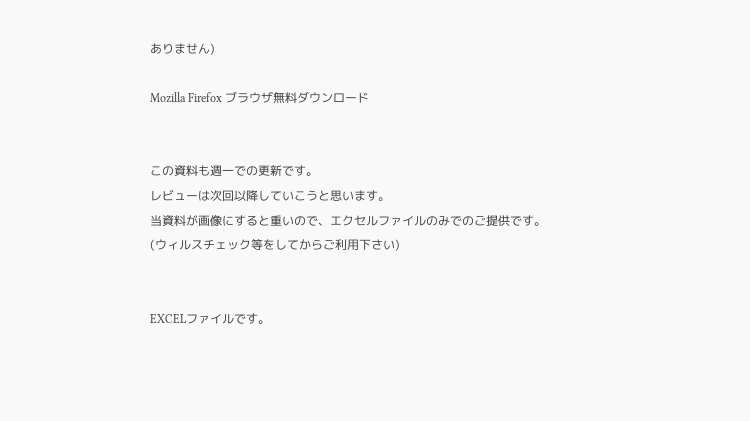ありません)

Mozilla Firefox ブラウザ無料ダウンロード


この資料も週一での更新です。
レビューは次回以降していこうと思います。
当資料が画像にすると重いので、エクセルファイルのみでのご提供です。
(ウィルスチェック等をしてからご利用下さい)


EXCELファイルです。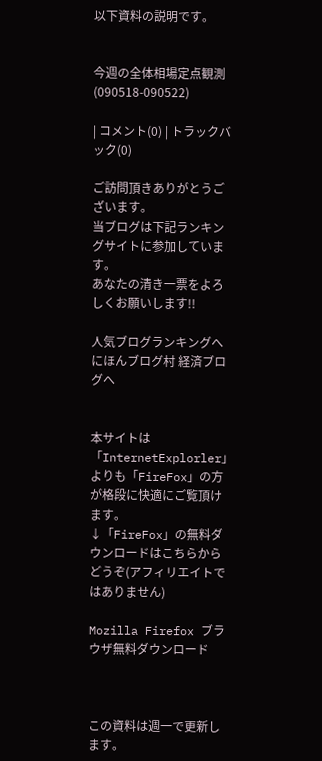以下資料の説明です。


今週の全体相場定点観測(090518-090522)

| コメント(0) | トラックバック(0)

ご訪問頂きありがとうございます。
当ブログは下記ランキングサイトに参加しています。
あなたの清き一票をよろしくお願いします!!

人気ブログランキングへにほんブログ村 経済ブログへ


本サイトは「InternetExplorler」よりも「FireFox」の方が格段に快適にご覧頂けます。
↓「FireFox」の無料ダウンロードはこちらからどうぞ(アフィリエイトではありません)

Mozilla Firefox ブラウザ無料ダウンロード



この資料は週一で更新します。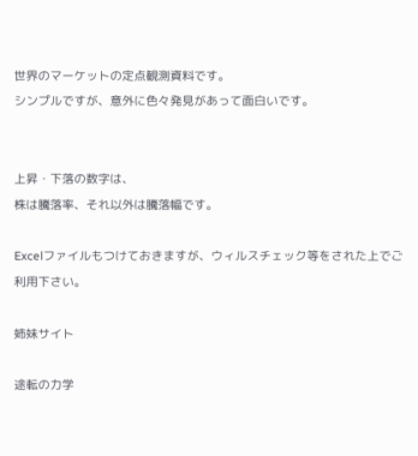世界のマーケットの定点観測資料です。
シンプルですが、意外に色々発見があって面白いです。


上昇・下落の数字は、
株は騰落率、それ以外は騰落幅です。

Excelファイルもつけておきますが、ウィルスチェック等をされた上でご利用下さい。

姉妹サイト

途転の力学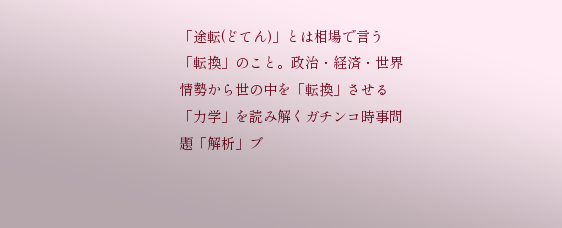「途転(どてん)」とは相場で言う「転換」のこと。政治・経済・世界情勢から世の中を「転換」させる「力学」を読み解くガチンコ時事問題「解析」ブ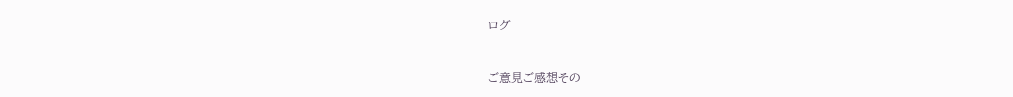ログ



ご意見ご感想その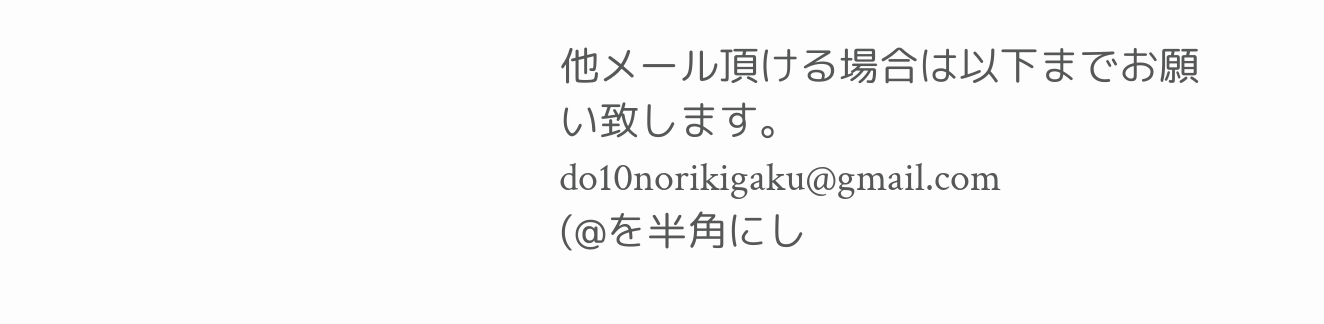他メール頂ける場合は以下までお願い致します。
do10norikigaku@gmail.com
(@を半角にし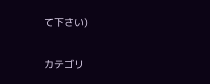て下さい)


カテゴリ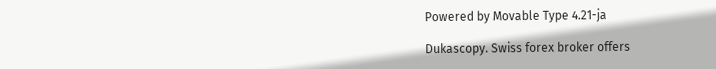Powered by Movable Type 4.21-ja

Dukascopy. Swiss forex broker offers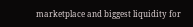marketplace and biggest liquidity for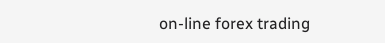on-line forex trading